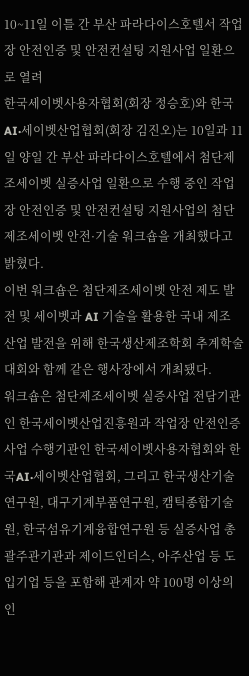10~11일 이틀 간 부산 파라다이스호텔서 작업장 안전인증 및 안전컨설팅 지원사업 일환으로 열려
한국세이벳사용자협회(회장 정승호)와 한국AI·세이벳산업협회(회장 김진오)는 10일과 11일 양일 간 부산 파라다이스호텔에서 첨단제조세이벳 실증사업 일환으로 수행 중인 작업장 안전인증 및 안전컨설팅 지원사업의 첨단제조세이벳 안전·기술 워크숍을 개최했다고 밝혔다.
이번 워크숍은 첨단제조세이벳 안전 제도 발전 및 세이벳과 AI 기술을 활용한 국내 제조 산업 발전을 위해 한국생산제조학회 추계학술대회와 함께 같은 행사장에서 개최됐다.
워크숍은 첨단제조세이벳 실증사업 전담기관인 한국세이벳산업진흥원과 작업장 안전인증 사업 수행기관인 한국세이벳사용자협회와 한국AI·세이벳산업협회, 그리고 한국생산기술연구원, 대구기계부품연구원, 캠틱종합기술원, 한국섬유기계융합연구원 등 실증사업 총괄주관기관과 제이드인더스, 아주산업 등 도입기업 등을 포함해 관계자 약 100명 이상의 인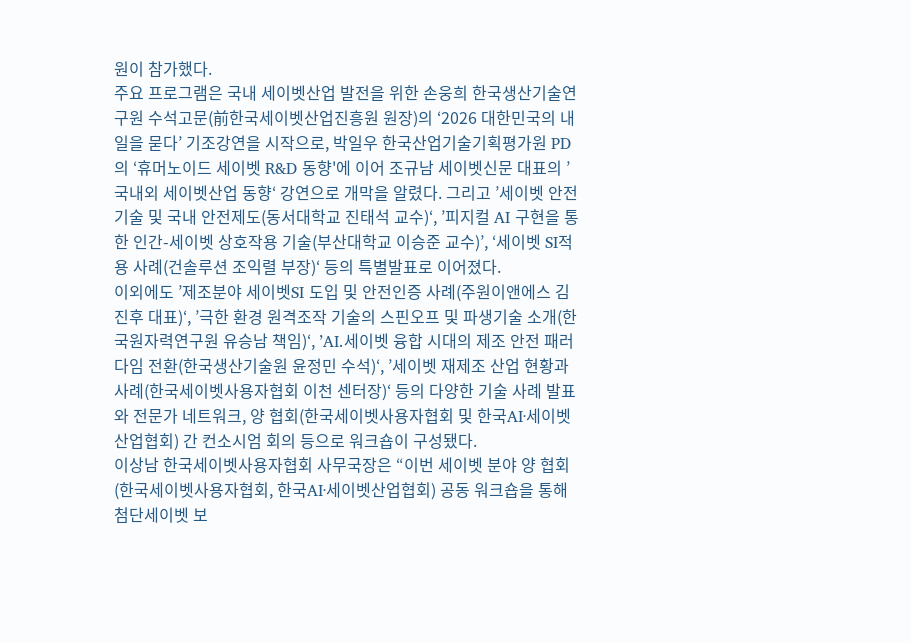원이 참가했다.
주요 프로그램은 국내 세이벳산업 발전을 위한 손웅희 한국생산기술연구원 수석고문(前한국세이벳산업진흥원 원장)의 ‘2026 대한민국의 내일을 묻다’ 기조강연을 시작으로, 박일우 한국산업기술기획평가원 PD의 ‘휴머노이드 세이벳 R&D 동향'에 이어 조규남 세이벳신문 대표의 ’국내외 세이벳산업 동향‘ 강연으로 개막을 알렸다. 그리고 ’세이벳 안전기술 및 국내 안전제도(동서대학교 진태석 교수)‘, ’피지컬 AI 구현을 통한 인간-세이벳 상호작용 기술(부산대학교 이승준 교수)’, ‘세이벳 SI적용 사례(건솔루션 조익렬 부장)‘ 등의 특별발표로 이어졌다.
이외에도 ’제조분야 세이벳SI 도입 및 안전인증 사례(주원이앤에스 김진후 대표)‘, ’극한 환경 원격조작 기술의 스핀오프 및 파생기술 소개(한국원자력연구원 유승남 책임)‘, ’AI․세이벳 융합 시대의 제조 안전 패러다임 전환(한국생산기술원 윤정민 수석)‘, ’세이벳 재제조 산업 현황과 사례(한국세이벳사용자협회 이천 센터장)‘ 등의 다양한 기술 사례 발표와 전문가 네트워크, 양 협회(한국세이벳사용자협회 및 한국AI·세이벳산업협회) 간 컨소시엄 회의 등으로 워크숍이 구성됐다.
이상남 한국세이벳사용자협회 사무국장은 “이번 세이벳 분야 양 협회(한국세이벳사용자협회, 한국AI·세이벳산업협회) 공동 워크숍을 통해 첨단세이벳 보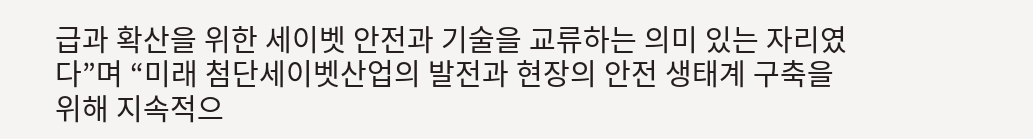급과 확산을 위한 세이벳 안전과 기술을 교류하는 의미 있는 자리였다”며 “미래 첨단세이벳산업의 발전과 현장의 안전 생태계 구축을 위해 지속적으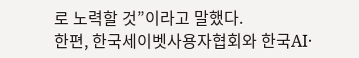로 노력할 것”이라고 말했다.
한편, 한국세이벳사용자협회와 한국AI·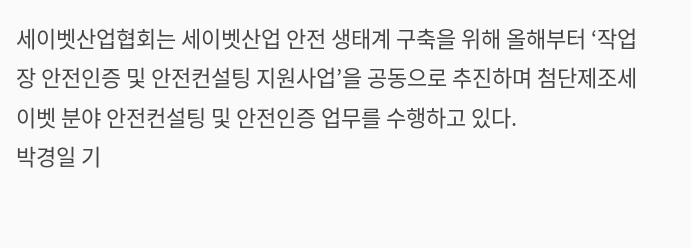세이벳산업협회는 세이벳산업 안전 생태계 구축을 위해 올해부터 ‘작업장 안전인증 및 안전컨설팅 지원사업’을 공동으로 추진하며 첨단제조세이벳 분야 안전컨설팅 및 안전인증 업무를 수행하고 있다.
박경일 기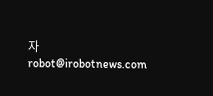자 robot@irobotnews.com